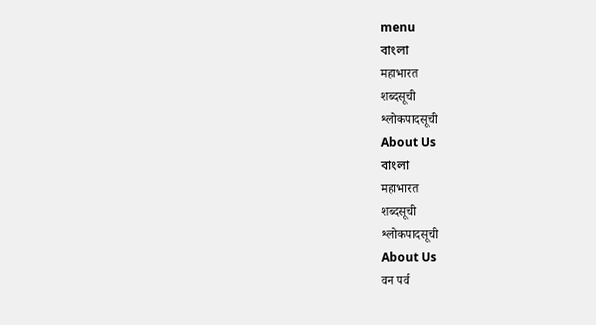menu
বাংলা
महाभारत
शब्दसूची
श्लोकपादसूची
About Us
বাংলা
महाभारत
शब्दसूची
श्लोकपादसूची
About Us
वन पर्व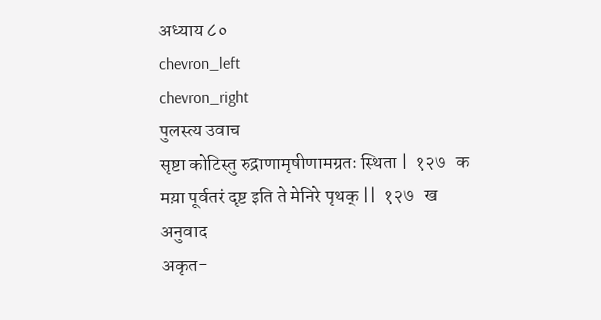अध्याय ८०
chevron_left
chevron_right
पुलस्त्य उवाच
सृष्टा कोटिस्तु रुद्राणामृषीणामग्रतः स्थिता |  १२७   क
मय़ा पूर्वतरं दृष्ट इति ते मेनिरे पृथक् ||  १२७   ख
अनुवाद
अकृत-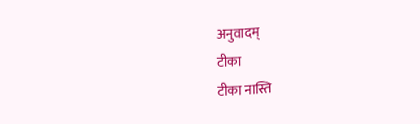अनुवादम्
टीका
टीका नास्ति